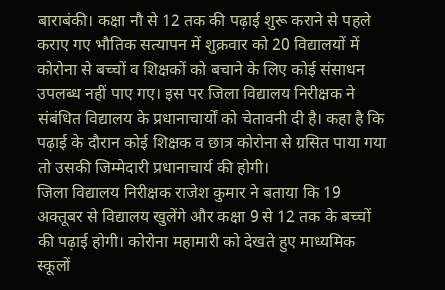बाराबंकी। कक्षा नौ से 12 तक की पढ़ाई शुरू कराने से पहले कराए गए भौतिक सत्यापन में शुक्रवार को 20 विद्यालयों में कोरोना से बच्चों व शिक्षकों को बचाने के लिए कोई संसाधन उपलब्ध नहीं पाए गए। इस पर जिला विद्यालय निरीक्षक ने संबंधित विद्यालय के प्रधानाचार्यों को चेतावनी दी है। कहा है कि पढ़ाई के दौरान कोई शिक्षक व छात्र कोरोना से ग्रसित पाया गया तो उसकी जिम्मेदारी प्रधानाचार्य की होगी।
जिला विद्यालय निरीक्षक राजेश कुमार ने बताया कि 19 अक्तूबर से विद्यालय खुलेंगे और कक्षा 9 से 12 तक के बच्चों की पढ़ाई होगी। कोरोना महामारी को देखते हुए माध्यमिक स्कूलों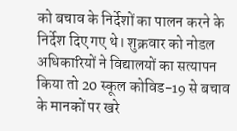को बचाव के निर्देशों का पालन करने के निर्देश दिए गए थे। शुक्रवार को नोडल अधिकारियों ने विद्यालयों का सत्यापन किया तो 20 स्कूल कोविड-19 से बचाव के मानकों पर खरे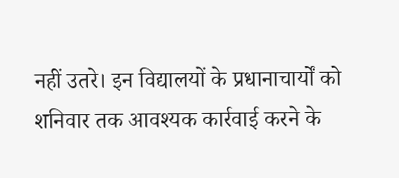नहीं उतरे। इन विद्यालयों के प्रधानाचार्यों को शनिवार तक आवश्यक कार्रवाई करने के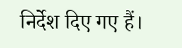निर्देश दिए गए हैं।